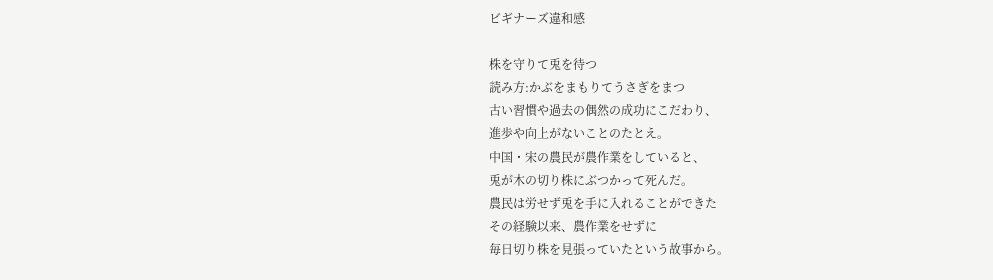ビギナーズ違和感

株を守りて兎を待つ
読み方:かぶをまもりてうさぎをまつ
古い習慣や過去の偶然の成功にこだわり、
進歩や向上がないことのたとえ。
中国・宋の農民が農作業をしていると、
兎が木の切り株にぶつかって死んだ。
農民は労せず兎を手に入れることができた
その経験以来、農作業をせずに
毎日切り株を見張っていたという故事から。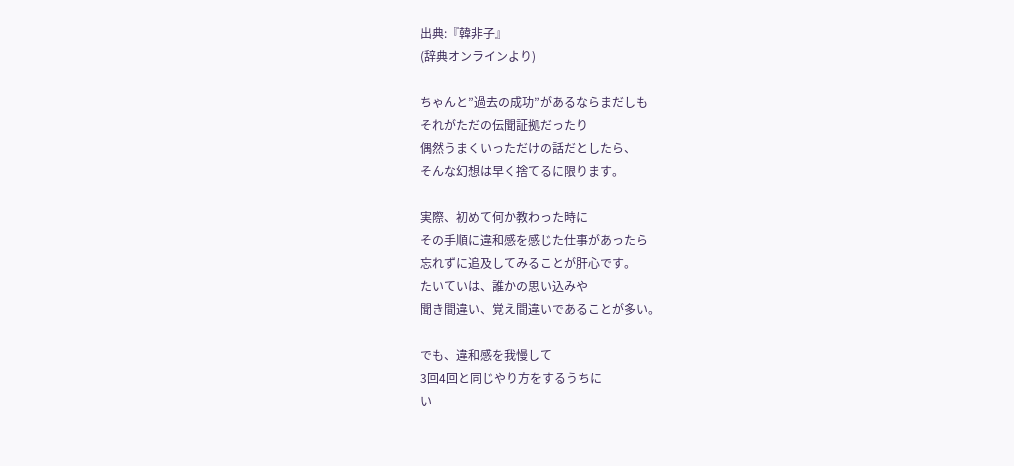出典:『韓非子』
(辞典オンラインより)

ちゃんと”過去の成功”があるならまだしも
それがただの伝聞証拠だったり
偶然うまくいっただけの話だとしたら、
そんな幻想は早く捨てるに限ります。

実際、初めて何か教わった時に
その手順に違和感を感じた仕事があったら
忘れずに追及してみることが肝心です。
たいていは、誰かの思い込みや
聞き間違い、覚え間違いであることが多い。

でも、違和感を我慢して
3回4回と同じやり方をするうちに
い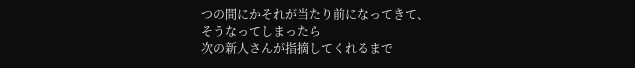つの間にかそれが当たり前になってきて、
そうなってしまったら
次の新人さんが指摘してくれるまで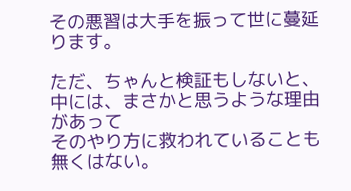その悪習は大手を振って世に蔓延ります。

ただ、ちゃんと検証もしないと、
中には、まさかと思うような理由があって
そのやり方に救われていることも無くはない。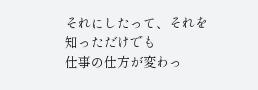それにしたって、それを知っただけでも
仕事の仕方が変わっ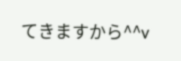てきますから^^v